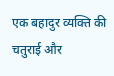एक बहादुर व्यक्ति की चतुराई और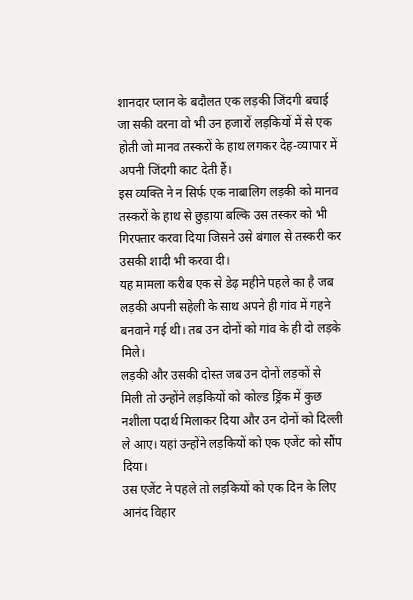शानदार प्लान के बदौलत एक लड़की जिंदगी बचाई जा सकी वरना वो भी उन हजारों लड़कियों में से एक होती जो मानव तस्करों के हाथ लगकर देह-व्यापार में अपनी जिंदगी काट देती हैं।
इस व्यक्ति ने न सिर्फ एक नाबालिग लड़की को मानव तस्करों के हाथ से छुड़ाया बल्कि उस तस्कर को भी गिरफ्तार करवा दिया जिसने उसे बंगाल से तस्करी कर उसकी शादी भी करवा दी।
यह मामला करीब एक से डेढ़ महीने पहले का है जब लड़की अपनी सहेली के साथ अपने ही गांव में गहने बनवाने गई थी। तब उन दोनों को गांव के ही दो लड़के मिले।
लड़की और उसकी दोस्त जब उन दोनों लड़कों से मिली तो उन्होंने लड़कियों को कोल्ड ड्रिंक में कुछ नशीला पदार्थ मिलाकर दिया और उन दोनों को दिल्ली ले आए। यहां उन्होंने लड़कियों को एक एजेंट को सौंप दिया।
उस एजेंट ने पहले तो लड़कियों को एक दिन के लिए आनंद विहार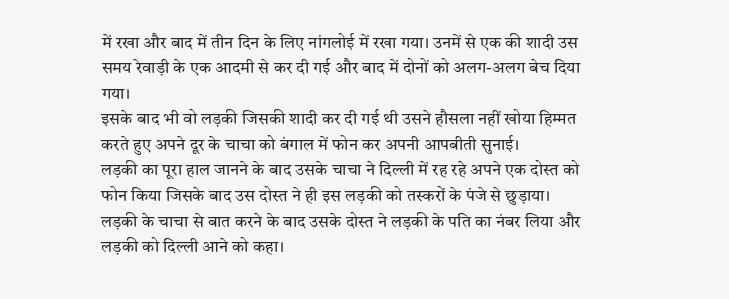में रखा और बाद में तीन दिन के लिए नांगलोई में रखा गया। उनमें से एक की शादी उस समय रेवाड़ी के एक आदमी से कर दी गई और बाद में दोनों को अलग-अलग बेच दिया गया।
इसके बाद भी वो लड़की जिसकी शादी कर दी गई थी उसने हौसला नहीं खोया हिम्मत करते हुए अपने दूर के चाचा को बंगाल में फोन कर अपनी आपबीती सुनाई।
लड़की का पूरा हाल जानने के बाद उसके चाचा ने दिल्ली में रह रहे अपने एक दोस्त को फोन किया जिसके बाद उस दोस्त ने ही इस लड़की को तस्करों के पंजे से छुड़ाया। लड़की के चाचा से बात करने के बाद उसके दोस्त ने लड़की के पति का नंबर लिया और लड़की को दिल्ली आने को कहा।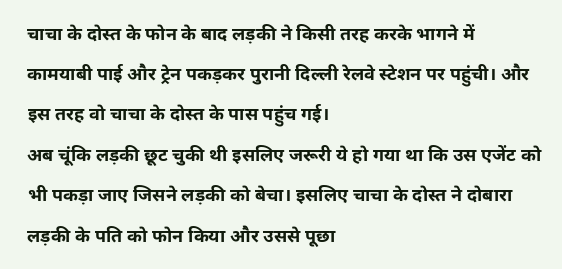चाचा के दोस्त के फोन के बाद लड़की ने किसी तरह करके भागने में कामयाबी पाई और ट्रेन पकड़कर पुरानी दिल्ली रेलवे स्टेशन पर पहुंची। और इस तरह वो चाचा के दोस्त के पास पहुंच गई।
अब चूंकि लड़की छूट चुकी थी इसलिए जरूरी ये हो गया था कि उस एजेंट को भी पकड़ा जाए जिसने लड़की को बेचा। इसलिए चाचा के दोस्त ने दोबारा लड़की के पति को फोन किया और उससे पूछा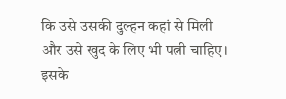कि उसे उसकी दुल्हन कहां से मिली और उसे खुद के लिए भी पत्नी चाहिए। इसके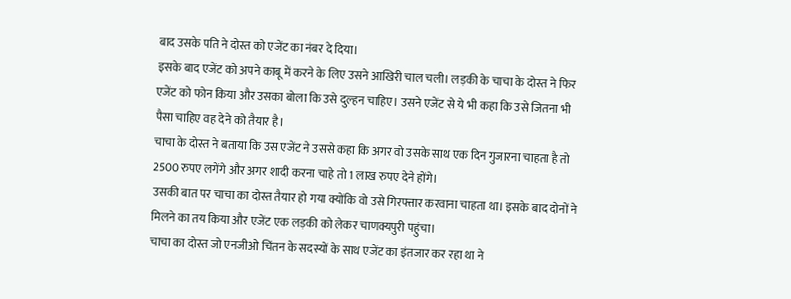बाद उसके पति ने दोस्त को एजेंट का नंबर दे दिया।
इसके बाद एजेंट को अपने काबू में करने के लिए उसने आखिरी चाल चली। लड़की के चाचा के दोस्त ने फिर एजेंट को फोन किया और उसका बोला कि उसे दुल्हन चाहिए। उसने एजेंट से ये भी कहा कि उसे जितना भी पैसा चाहिए वह देने को तैयार है।
चाचा के दोस्त ने बताया कि उस एजेंट ने उससे कहा कि अगर वो उसके साथ एक दिन गुजारना चाहता है तो 2500 रुपए लगेंगे और अगर शादी करना चाहे तो 1 लाख रुपए देने होंगे।
उसकी बात पर चाचा का दोस्त तैयार हो गया क्योंकि वो उसे गिरफ्तार करवाना चाहता था। इसके बाद दोनों ने मिलने का तय किया और एजेंट एक लड़की को लेकर चाणक्यपुरी पहुंचा।
चाचा का दोस्त जो एनजीओ चिंतन के सदस्यों के साथ एजेंट का इंतजार कर रहा था ने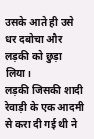उसके आते ही उसे धर दबोचा और लड़की को छुड़ा लिया।
लड़की जिसकी शादी रेवाड़ी के एक आदमी से करा दी गई थी ने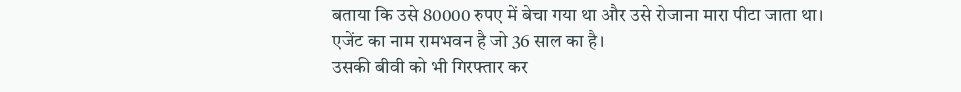बताया कि उसे 80000 रुपए में बेचा गया था और उसे रोजाना मारा पीटा जाता था। एजेंट का नाम रामभवन है जो 36 साल का है।
उसकी बीवी को भी गिरफ्तार कर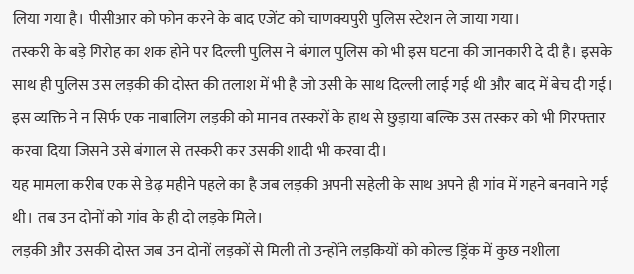लिया गया है। पीसीआर को फोन करने के बाद एजेंट को चाणक्यपुरी पुलिस स्टेशन ले जाया गया।
तस्करी के बड़े गिरोह का शक होने पर दिल्ली पुलिस ने बंगाल पुलिस को भी इस घटना की जानकारी दे दी है। इसके साथ ही पुलिस उस लड़की की दोस्त की तलाश में भी है जो उसी के साथ दिल्ली लाई गई थी और बाद में बेच दी गई।
इस व्यक्ति ने न सिर्फ एक नाबालिग लड़की को मानव तस्करों के हाथ से छुड़ाया बल्कि उस तस्कर को भी गिरफ्तार करवा दिया जिसने उसे बंगाल से तस्करी कर उसकी शादी भी करवा दी।
यह मामला करीब एक से डेढ़ महीने पहले का है जब लड़की अपनी सहेली के साथ अपने ही गांव में गहने बनवाने गई थी। तब उन दोनों को गांव के ही दो लड़के मिले।
लड़की और उसकी दोस्त जब उन दोनों लड़कों से मिली तो उन्होंने लड़कियों को कोल्ड ड्रिंक में कुछ नशीला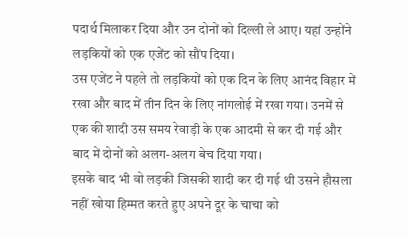पदार्थ मिलाकर दिया और उन दोनों को दिल्ली ले आए। यहां उन्होंने लड़कियों को एक एजेंट को सौंप दिया।
उस एजेंट ने पहले तो लड़कियों को एक दिन के लिए आनंद विहार में रखा और बाद में तीन दिन के लिए नांगलोई में रखा गया। उनमें से एक की शादी उस समय रेवाड़ी के एक आदमी से कर दी गई और बाद में दोनों को अलग-अलग बेच दिया गया।
इसके बाद भी वो लड़की जिसकी शादी कर दी गई थी उसने हौसला नहीं खोया हिम्मत करते हुए अपने दूर के चाचा को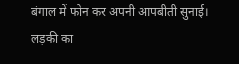बंगाल में फोन कर अपनी आपबीती सुनाई।
लड़की का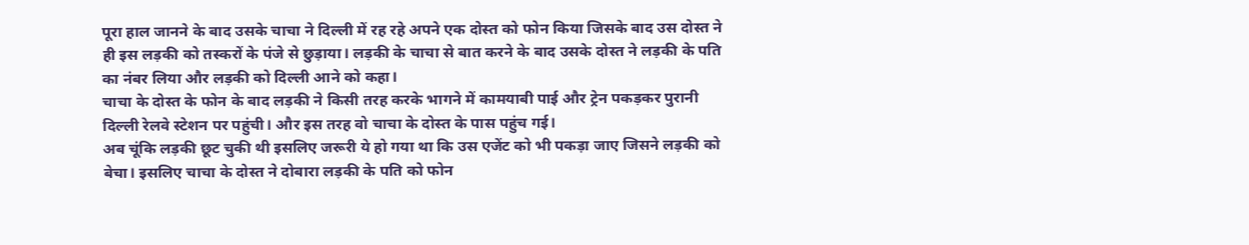पूरा हाल जानने के बाद उसके चाचा ने दिल्ली में रह रहे अपने एक दोस्त को फोन किया जिसके बाद उस दोस्त ने ही इस लड़की को तस्करों के पंजे से छुड़ाया। लड़की के चाचा से बात करने के बाद उसके दोस्त ने लड़की के पति का नंबर लिया और लड़की को दिल्ली आने को कहा।
चाचा के दोस्त के फोन के बाद लड़की ने किसी तरह करके भागने में कामयाबी पाई और ट्रेन पकड़कर पुरानी दिल्ली रेलवे स्टेशन पर पहुंची। और इस तरह वो चाचा के दोस्त के पास पहुंच गई।
अब चूंकि लड़की छूट चुकी थी इसलिए जरूरी ये हो गया था कि उस एजेंट को भी पकड़ा जाए जिसने लड़की को बेचा। इसलिए चाचा के दोस्त ने दोबारा लड़की के पति को फोन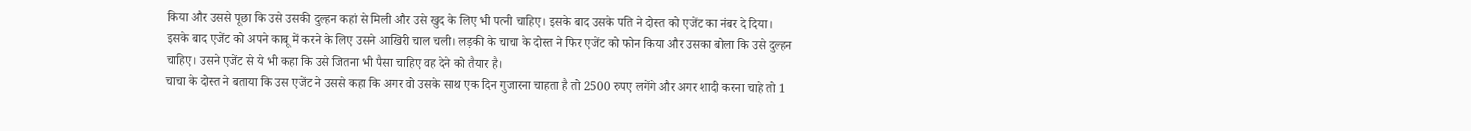किया और उससे पूछा कि उसे उसकी दुल्हन कहां से मिली और उसे खुद के लिए भी पत्नी चाहिए। इसके बाद उसके पति ने दोस्त को एजेंट का नंबर दे दिया।
इसके बाद एजेंट को अपने काबू में करने के लिए उसने आखिरी चाल चली। लड़की के चाचा के दोस्त ने फिर एजेंट को फोन किया और उसका बोला कि उसे दुल्हन चाहिए। उसने एजेंट से ये भी कहा कि उसे जितना भी पैसा चाहिए वह देने को तैयार है।
चाचा के दोस्त ने बताया कि उस एजेंट ने उससे कहा कि अगर वो उसके साथ एक दिन गुजारना चाहता है तो 2500 रुपए लगेंगे और अगर शादी करना चाहे तो 1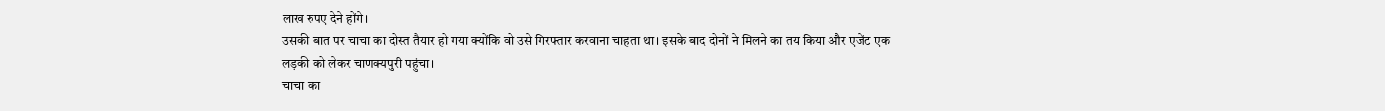लाख रुपए देने होंगे।
उसकी बात पर चाचा का दोस्त तैयार हो गया क्योंकि वो उसे गिरफ्तार करवाना चाहता था। इसके बाद दोनों ने मिलने का तय किया और एजेंट एक लड़की को लेकर चाणक्यपुरी पहुंचा।
चाचा का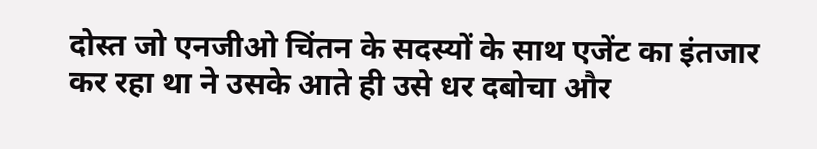दोस्त जो एनजीओ चिंतन के सदस्यों के साथ एजेंट का इंतजार कर रहा था ने उसके आते ही उसे धर दबोचा और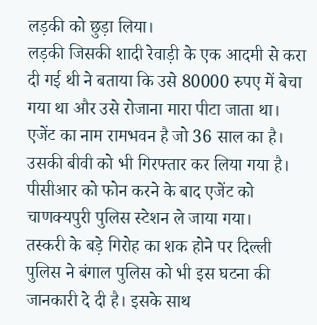लड़की को छुड़ा लिया।
लड़की जिसकी शादी रेवाड़ी के एक आदमी से करा दी गई थी ने बताया कि उसे 80000 रुपए में बेचा गया था और उसे रोजाना मारा पीटा जाता था। एजेंट का नाम रामभवन है जो 36 साल का है।
उसकी बीवी को भी गिरफ्तार कर लिया गया है। पीसीआर को फोन करने के बाद एजेंट को चाणक्यपुरी पुलिस स्टेशन ले जाया गया।
तस्करी के बड़े गिरोह का शक होने पर दिल्ली पुलिस ने बंगाल पुलिस को भी इस घटना की जानकारी दे दी है। इसके साथ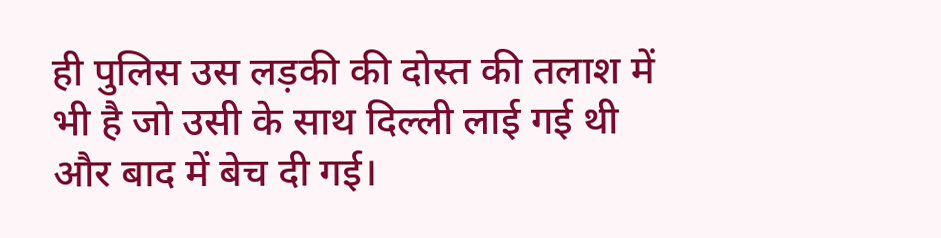ही पुलिस उस लड़की की दोस्त की तलाश में भी है जो उसी के साथ दिल्ली लाई गई थी और बाद में बेच दी गई।